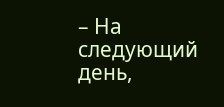– На следующий день,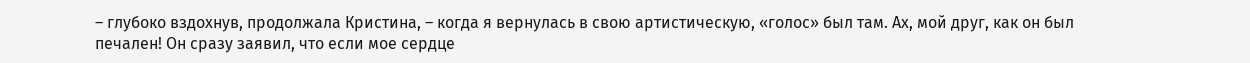– глубоко вздохнув, продолжала Кристина, – когда я вернулась в свою артистическую, «голос» был там. Ах, мой друг, как он был печален! Он сразу заявил, что если мое сердце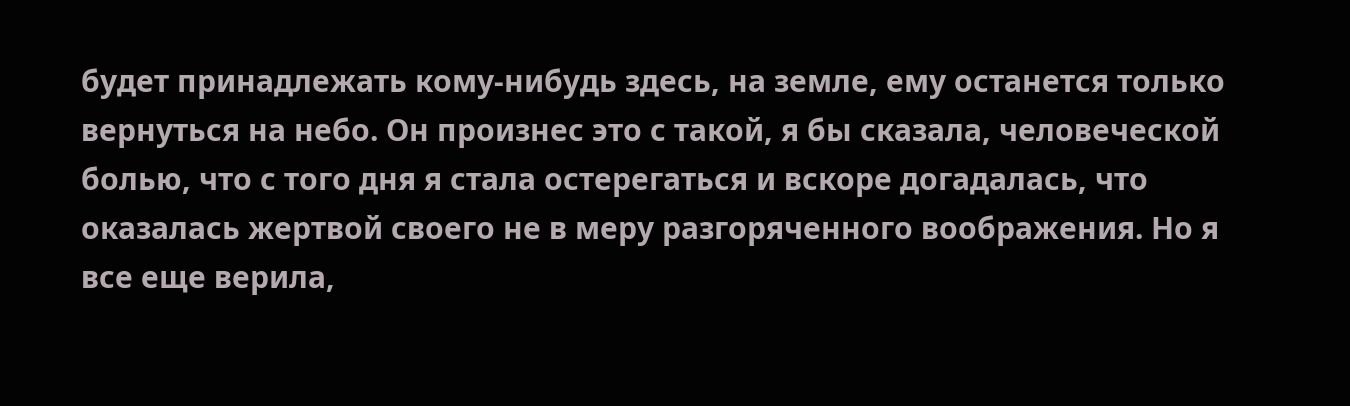будет принадлежать кому-нибудь здесь, на земле, ему останется только вернуться на небо. Он произнес это с такой, я бы сказала, человеческой болью, что с того дня я стала остерегаться и вскоре догадалась, что оказалась жертвой своего не в меру разгоряченного воображения. Но я все еще верила,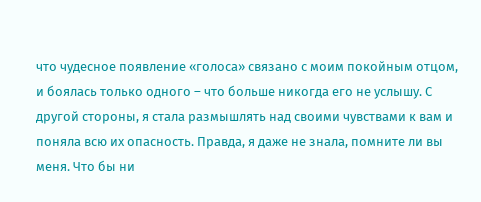что чудесное появление «голоса» связано с моим покойным отцом, и боялась только одного – что больше никогда его не услышу. С другой стороны, я стала размышлять над своими чувствами к вам и поняла всю их опасность. Правда, я даже не знала, помните ли вы меня. Что бы ни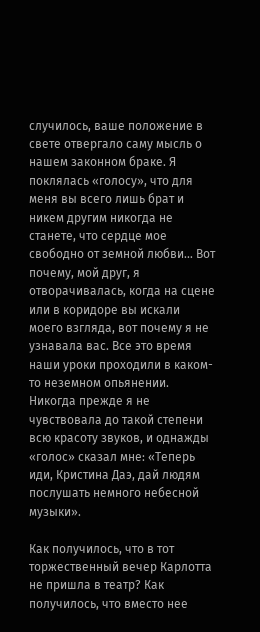случилось, ваше положение в свете отвергало саму мысль о нашем законном браке. Я поклялась «голосу», что для меня вы всего лишь брат и никем другим никогда не станете, что сердце мое свободно от земной любви… Вот почему, мой друг, я отворачивалась, когда на сцене или в коридоре вы искали моего взгляда, вот почему я не узнавала вас. Все это время наши уроки проходили в каком-то неземном опьянении. Никогда прежде я не чувствовала до такой степени всю красоту звуков, и однажды «голос» сказал мне: «Теперь иди, Кристина Даэ, дай людям послушать немного небесной музыки».

Как получилось, что в тот торжественный вечер Карлотта не пришла в театр? Как получилось, что вместо нее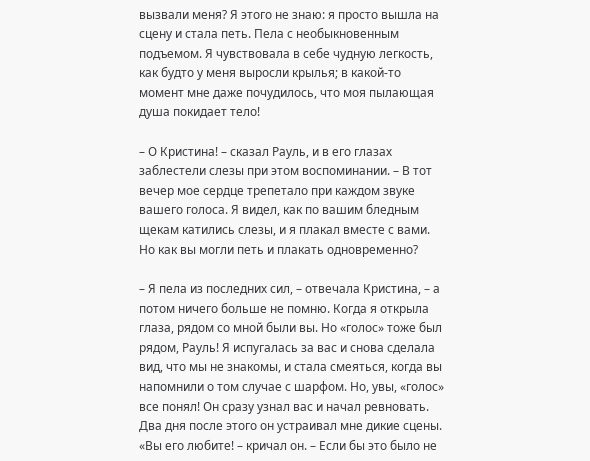вызвали меня? Я этого не знаю: я просто вышла на сцену и стала петь. Пела с необыкновенным подъемом. Я чувствовала в себе чудную легкость, как будто у меня выросли крылья; в какой-то момент мне даже почудилось, что моя пылающая душа покидает тело!

– О Кристина! – сказал Рауль, и в его глазах заблестели слезы при этом воспоминании. – В тот вечер мое сердце трепетало при каждом звуке вашего голоса. Я видел, как по вашим бледным щекам катились слезы, и я плакал вместе с вами. Но как вы могли петь и плакать одновременно?

– Я пела из последних сил, – отвечала Кристина, – а потом ничего больше не помню. Когда я открыла глаза, рядом со мной были вы. Но «голос» тоже был рядом, Рауль! Я испугалась за вас и снова сделала вид, что мы не знакомы, и стала смеяться, когда вы напомнили о том случае с шарфом. Но, увы, «голос» все понял! Он сразу узнал вас и начал ревновать. Два дня после этого он устраивал мне дикие сцены. «Вы его любите! – кричал он. – Если бы это было не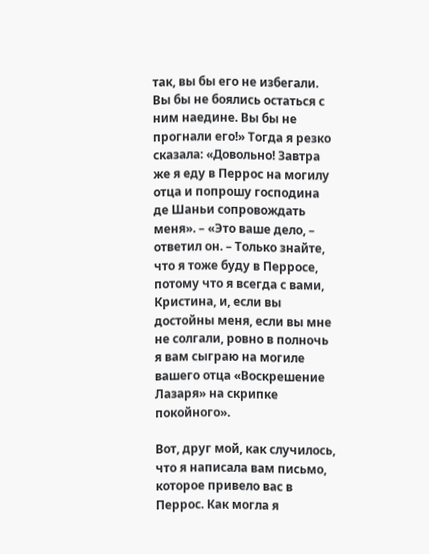так, вы бы его не избегали. Вы бы не боялись остаться с ним наедине. Вы бы не прогнали его!» Тогда я резко сказала: «Довольно! Завтра же я еду в Перрос на могилу отца и попрошу господина де Шаньи сопровождать меня». – «Это ваше дело, – ответил он. – Только знайте, что я тоже буду в Перросе, потому что я всегда с вами, Кристина, и, если вы достойны меня, если вы мне не солгали, ровно в полночь я вам сыграю на могиле вашего отца «Воскрешение Лазаря» на скрипке покойного».

Вот, друг мой, как случилось, что я написала вам письмо, которое привело вас в Перрос. Как могла я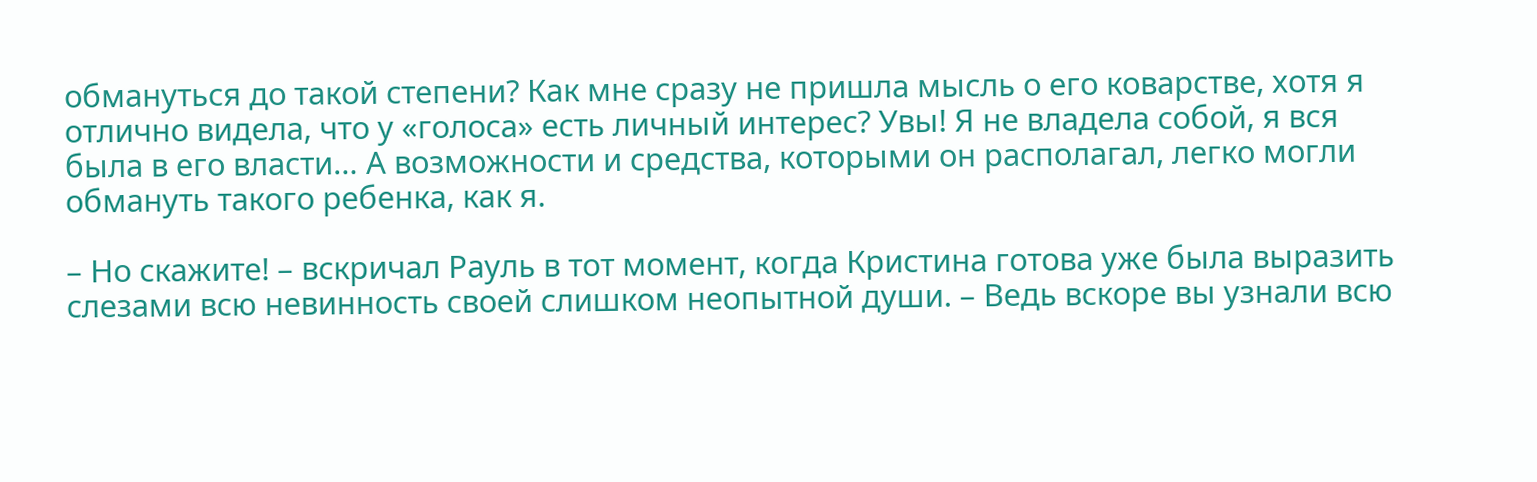обмануться до такой степени? Как мне сразу не пришла мысль о его коварстве, хотя я отлично видела, что у «голоса» есть личный интерес? Увы! Я не владела собой, я вся была в его власти… А возможности и средства, которыми он располагал, легко могли обмануть такого ребенка, как я.

– Но скажите! – вскричал Рауль в тот момент, когда Кристина готова уже была выразить слезами всю невинность своей слишком неопытной души. – Ведь вскоре вы узнали всю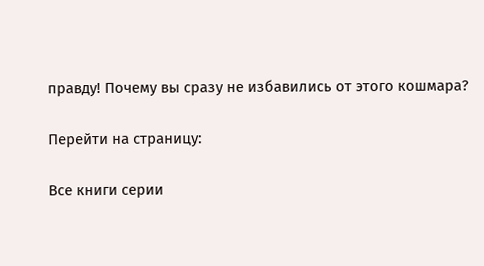правду! Почему вы сразу не избавились от этого кошмара?

Перейти на страницу:

Все книги серии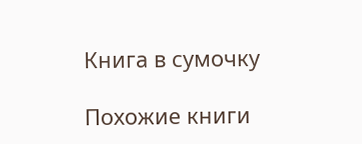Книга в сумочку

Похожие книги